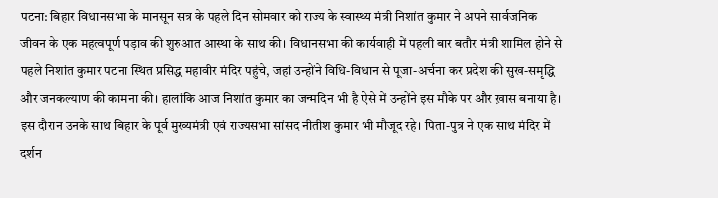पटना: बिहार विधानसभा के मानसून सत्र के पहले दिन सोमवार को राज्य के स्वास्थ्य मंत्री निशांत कुमार ने अपने सार्वजनिक जीवन के एक महत्वपूर्ण पड़ाव की शुरुआत आस्था के साथ की। विधानसभा की कार्यवाही में पहली बार बतौर मंत्री शामिल होने से पहले निशांत कुमार पटना स्थित प्रसिद्ध महावीर मंदिर पहुंचे, जहां उन्होंने विधि-विधान से पूजा-अर्चना कर प्रदेश की सुख-समृद्धि और जनकल्याण की कामना की। हालांकि आज निशांत कुमार का जन्मदिन भी है ऐसे में उन्होंने इस मौके पर और ख़ास बनाया है।
इस दौरान उनके साथ बिहार के पूर्व मुख्यमंत्री एवं राज्यसभा सांसद नीतीश कुमार भी मौजूद रहे। पिता-पुत्र ने एक साथ मंदिर में दर्शन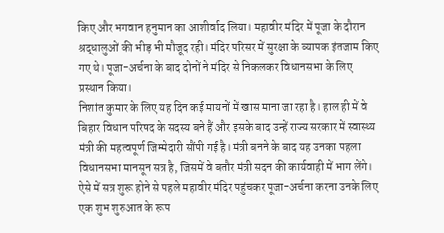किए और भगवान हनुमान का आशीर्वाद लिया। महावीर मंदिर में पूजा के दौरान श्रद्धालुओं की भीड़ भी मौजूद रही। मंदिर परिसर में सुरक्षा के व्यापक इंतजाम किए गए थे। पूजा-अर्चना के बाद दोनों ने मंदिर से निकलकर विधानसभा के लिए प्रस्थान किया।
निशांत कुमार के लिए यह दिन कई मायनों में खास माना जा रहा है। हाल ही में वे बिहार विधान परिषद के सदस्य बने हैं और इसके बाद उन्हें राज्य सरकार में स्वास्थ्य मंत्री की महत्वपूर्ण जिम्मेदारी सौंपी गई है। मंत्री बनने के बाद यह उनका पहला विधानसभा मानसून सत्र है, जिसमें वे बतौर मंत्री सदन की कार्यवाही में भाग लेंगे। ऐसे में सत्र शुरू होने से पहले महावीर मंदिर पहुंचकर पूजा-अर्चना करना उनके लिए एक शुभ शुरुआत के रूप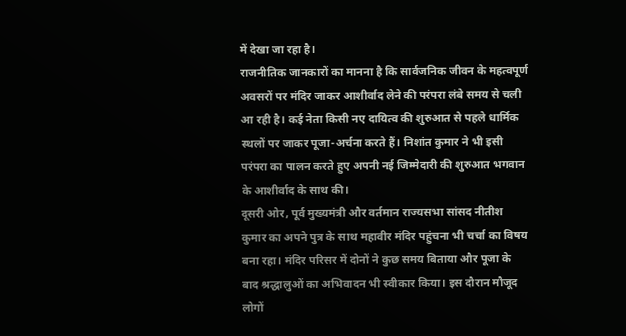में देखा जा रहा है।
राजनीतिक जानकारों का मानना है कि सार्वजनिक जीवन के महत्वपूर्ण अवसरों पर मंदिर जाकर आशीर्वाद लेने की परंपरा लंबे समय से चली आ रही है। कई नेता किसी नए दायित्व की शुरुआत से पहले धार्मिक स्थलों पर जाकर पूजा-अर्चना करते हैं। निशांत कुमार ने भी इसी परंपरा का पालन करते हुए अपनी नई जिम्मेदारी की शुरुआत भगवान के आशीर्वाद के साथ की।
दूसरी ओर, पूर्व मुख्यमंत्री और वर्तमान राज्यसभा सांसद नीतीश कुमार का अपने पुत्र के साथ महावीर मंदिर पहुंचना भी चर्चा का विषय बना रहा। मंदिर परिसर में दोनों ने कुछ समय बिताया और पूजा के बाद श्रद्धालुओं का अभिवादन भी स्वीकार किया। इस दौरान मौजूद लोगों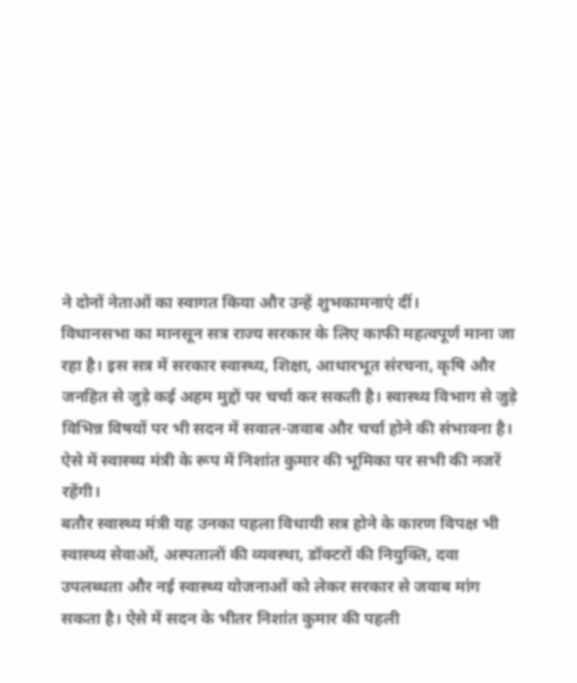ने दोनों नेताओं का स्वागत किया और उन्हें शुभकामनाएं दीं।
विधानसभा का मानसून सत्र राज्य सरकार के लिए काफी महत्वपूर्ण माना जा रहा है। इस सत्र में सरकार स्वास्थ्य, शिक्षा, आधारभूत संरचना, कृषि और जनहित से जुड़े कई अहम मुद्दों पर चर्चा कर सकती है। स्वास्थ्य विभाग से जुड़े विभिन्न विषयों पर भी सदन में सवाल-जवाब और चर्चा होने की संभावना है। ऐसे में स्वास्थ्य मंत्री के रूप में निशांत कुमार की भूमिका पर सभी की नजरें रहेंगी।
बतौर स्वास्थ्य मंत्री यह उनका पहला विधायी सत्र होने के कारण विपक्ष भी स्वास्थ्य सेवाओं, अस्पतालों की व्यवस्था, डॉक्टरों की नियुक्ति, दवा उपलब्धता और नई स्वास्थ्य योजनाओं को लेकर सरकार से जवाब मांग सकता है। ऐसे में सदन के भीतर निशांत कुमार की पहली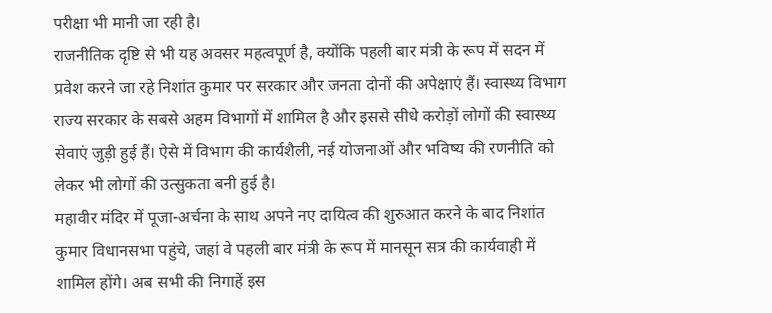परीक्षा भी मानी जा रही है।
राजनीतिक दृष्टि से भी यह अवसर महत्वपूर्ण है, क्योंकि पहली बार मंत्री के रूप में सदन में प्रवेश करने जा रहे निशांत कुमार पर सरकार और जनता दोनों की अपेक्षाएं हैं। स्वास्थ्य विभाग राज्य सरकार के सबसे अहम विभागों में शामिल है और इससे सीधे करोड़ों लोगों की स्वास्थ्य सेवाएं जुड़ी हुई हैं। ऐसे में विभाग की कार्यशैली, नई योजनाओं और भविष्य की रणनीति को लेकर भी लोगों की उत्सुकता बनी हुई है।
महावीर मंदिर में पूजा-अर्चना के साथ अपने नए दायित्व की शुरुआत करने के बाद निशांत कुमार विधानसभा पहुंचे, जहां वे पहली बार मंत्री के रूप में मानसून सत्र की कार्यवाही में शामिल होंगे। अब सभी की निगाहें इस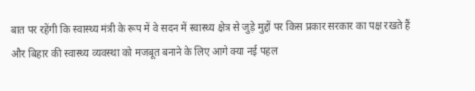बात पर रहेंगी कि स्वास्थ्य मंत्री के रूप में वे सदन में स्वास्थ्य क्षेत्र से जुड़े मुद्दों पर किस प्रकार सरकार का पक्ष रखते हैं और बिहार की स्वास्थ्य व्यवस्था को मजबूत बनाने के लिए आगे क्या नई पहल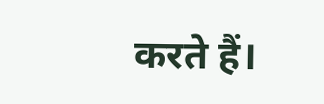करते हैं।